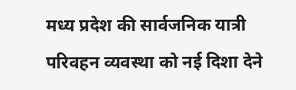मध्य प्रदेश की सार्वजनिक यात्री परिवहन व्यवस्था को नई दिशा देने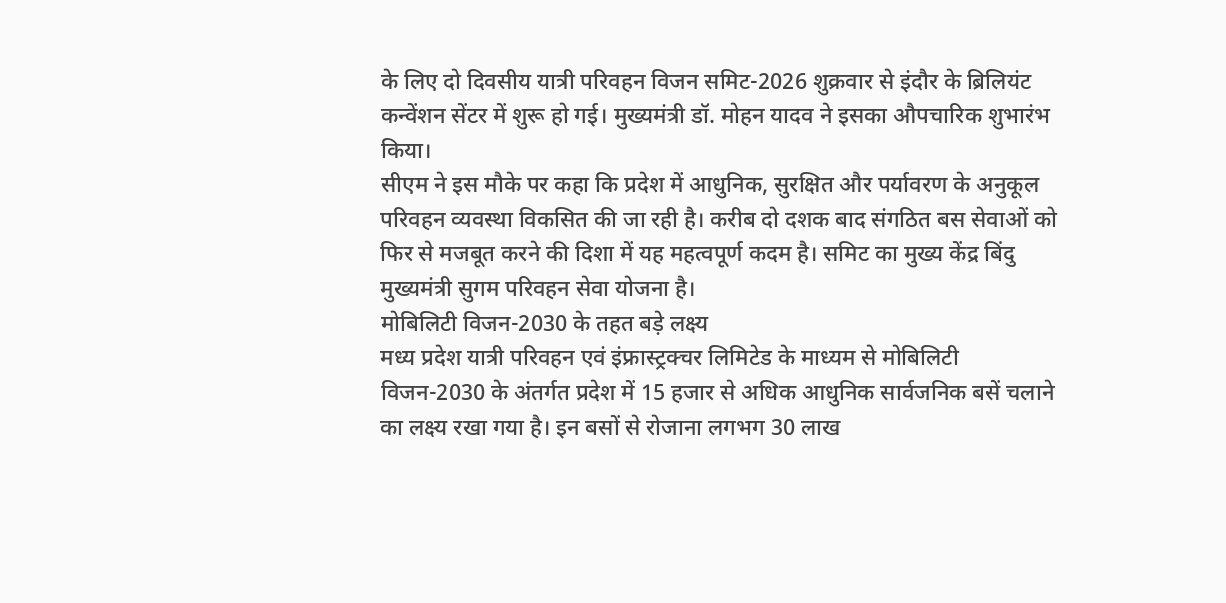के लिए दो दिवसीय यात्री परिवहन विजन समिट-2026 शुक्रवार से इंदौर के ब्रिलियंट कन्वेंशन सेंटर में शुरू हो गई। मुख्यमंत्री डॉ. मोहन यादव ने इसका औपचारिक शुभारंभ किया।
सीएम ने इस मौके पर कहा कि प्रदेश में आधुनिक, सुरक्षित और पर्यावरण के अनुकूल परिवहन व्यवस्था विकसित की जा रही है। करीब दो दशक बाद संगठित बस सेवाओं को फिर से मजबूत करने की दिशा में यह महत्वपूर्ण कदम है। समिट का मुख्य केंद्र बिंदु मुख्यमंत्री सुगम परिवहन सेवा योजना है।
मोबिलिटी विजन-2030 के तहत बड़े लक्ष्य
मध्य प्रदेश यात्री परिवहन एवं इंफ्रास्ट्रक्चर लिमिटेड के माध्यम से मोबिलिटी विजन-2030 के अंतर्गत प्रदेश में 15 हजार से अधिक आधुनिक सार्वजनिक बसें चलाने का लक्ष्य रखा गया है। इन बसों से रोजाना लगभग 30 लाख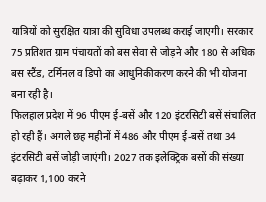यात्रियों को सुरक्षित यात्रा की सुविधा उपलब्ध कराई जाएगी। सरकार 75 प्रतिशत ग्राम पंचायतों को बस सेवा से जोड़ने और 180 से अधिक बस स्टैंड, टर्मिनल व डिपो का आधुनिकीकरण करने की भी योजना बना रही है।
फिलहाल प्रदेश में 96 पीएम ई-बसें और 120 इंटरसिटी बसें संचालित हो रही हैं। अगले छह महीनों में 486 और पीएम ई-बसें तथा 34 इंटरसिटी बसें जोड़ी जाएंगी। 2027 तक इलेक्ट्रिक बसों की संख्या बढ़ाकर 1,100 करने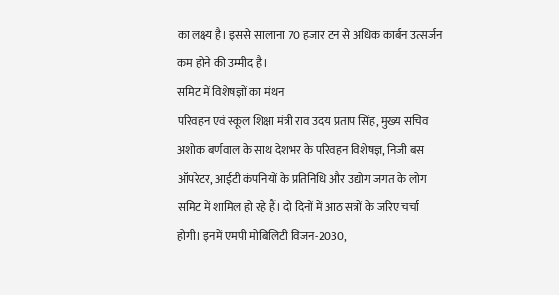का लक्ष्य है। इससे सालाना 70 हजार टन से अधिक कार्बन उत्सर्जन कम होने की उम्मीद है।
समिट में विशेषज्ञों का मंथन
परिवहन एवं स्कूल शिक्षा मंत्री राव उदय प्रताप सिंह, मुख्य सचिव अशोक बर्णवाल के साथ देशभर के परिवहन विशेषज्ञ, निजी बस ऑपरेटर, आईटी कंपनियों के प्रतिनिधि और उद्योग जगत के लोग समिट में शामिल हो रहे हैं। दो दिनों में आठ सत्रों के जरिए चर्चा होगी। इनमें एमपी मोबिलिटी विजन-2030,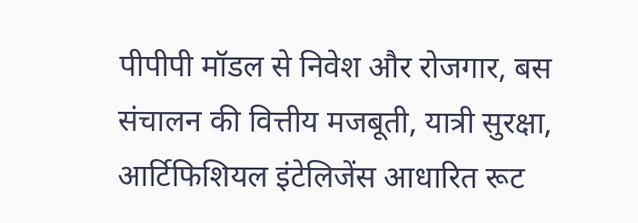पीपीपी मॉडल से निवेश और रोजगार, बस संचालन की वित्तीय मजबूती, यात्री सुरक्षा, आर्टिफिशियल इंटेलिजेंस आधारित रूट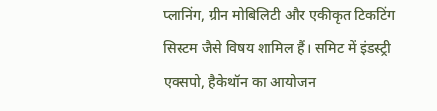प्लानिंग, ग्रीन मोबिलिटी और एकीकृत टिकटिंग सिस्टम जैसे विषय शामिल हैं। समिट में इंडस्ट्री एक्सपो, हैकेथॉन का आयोजन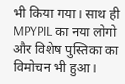भी किया गया। साथ ही MPYPIL का नया लोगो और विशेष पुस्तिका का विमोचन भी हुआ।